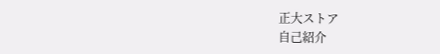正大ストア
自己紹介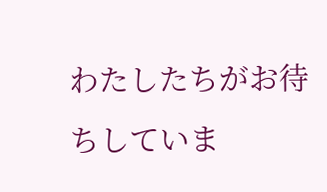わたしたちがお待ちしていま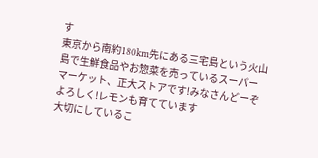す
東京から南約180km先にある三宅島という火山島で生鮮食品やお惣菜を売っているスーパーマーケット、正大ストアです!みなさんどーぞよろしく!レモンも育てています
大切にしているこ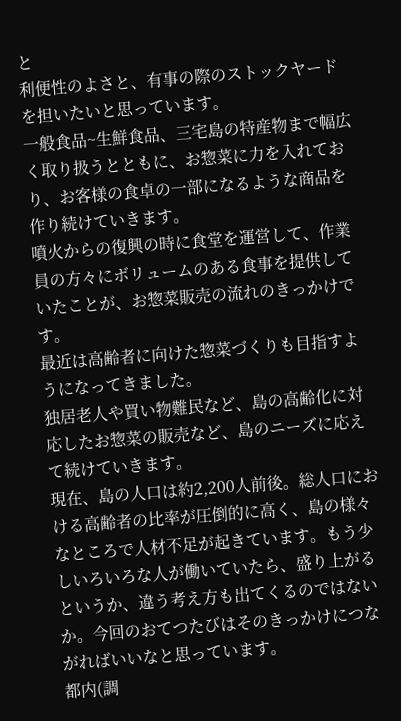と
利便性のよさと、有事の際のストックヤードを担いたいと思っています。
一般食品~生鮮食品、三宅島の特産物まで幅広く取り扱うとともに、お惣菜に力を入れており、お客様の食卓の一部になるような商品を作り続けていきます。
噴火からの復興の時に食堂を運営して、作業員の方々にボリュームのある食事を提供していたことが、お惣菜販売の流れのきっかけです。
最近は高齢者に向けた惣菜づくりも目指すようになってきました。
独居老人や買い物難民など、島の高齢化に対応したお惣菜の販売など、島のニーズに応えて続けていきます。
現在、島の人口は約2,200人前後。総人口における高齢者の比率が圧倒的に高く、島の様々なところで人材不足が起きています。もう少しいろいろな人が働いていたら、盛り上がるというか、違う考え方も出てくるのではないか。今回のおてつたびはそのきっかけにつながればいいなと思っています。
都内(調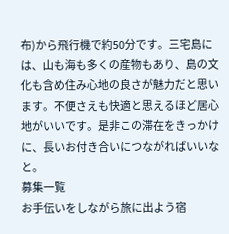布)から飛行機で約50分です。三宅島には、山も海も多くの産物もあり、島の文化も含め住み心地の良さが魅力だと思います。不便さえも快適と思えるほど居心地がいいです。是非この滞在をきっかけに、長いお付き合いにつながればいいなと。
募集一覧
お手伝いをしながら旅に出よう宿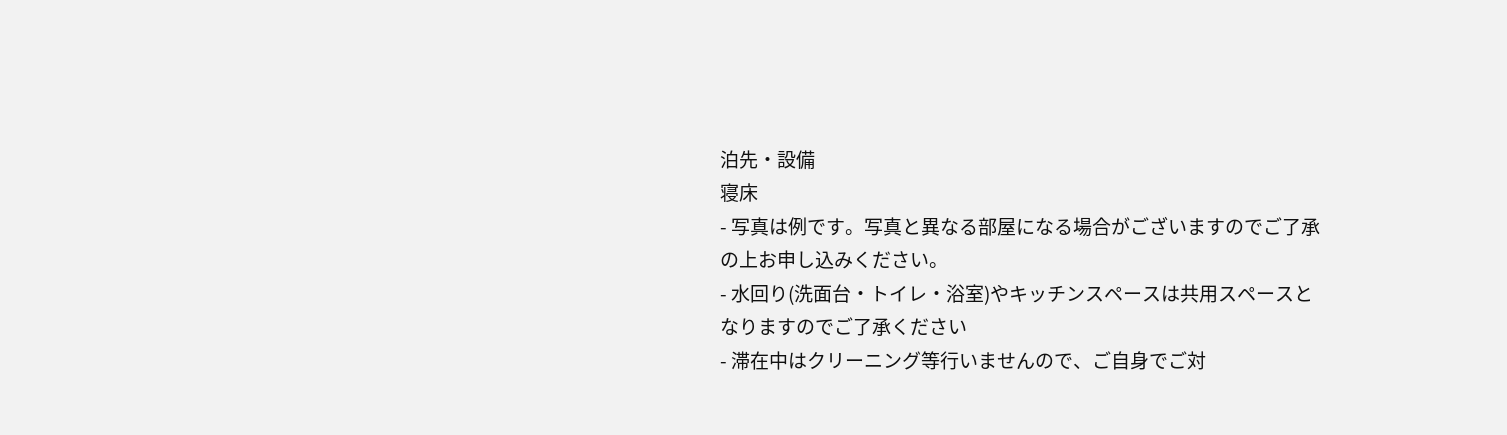泊先・設備
寝床
- 写真は例です。写真と異なる部屋になる場合がございますのでご了承の上お申し込みください。
- 水回り(洗面台・トイレ・浴室)やキッチンスペースは共用スペースとなりますのでご了承ください
- 滞在中はクリーニング等行いませんので、ご自身でご対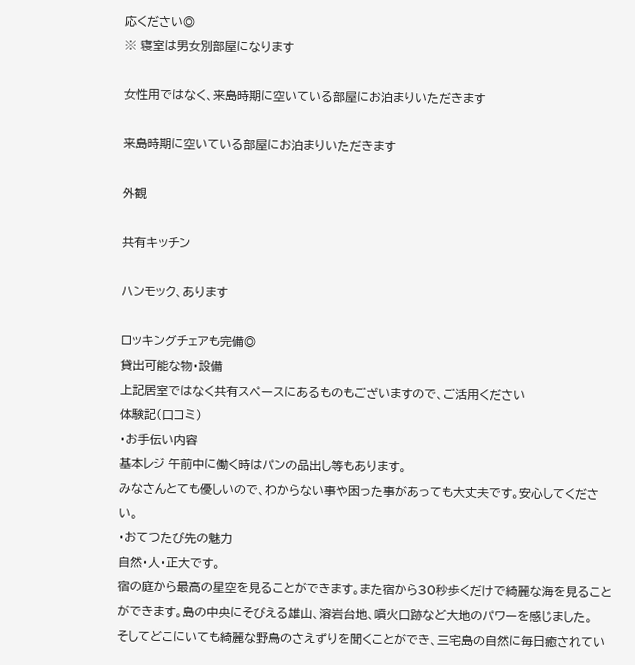応ください◎
※ 寝室は男女別部屋になります

女性用ではなく、来島時期に空いている部屋にお泊まりいただきます

来島時期に空いている部屋にお泊まりいただきます

外観

共有キッチン

ハンモック、あります

ロッキングチェアも完備◎
貸出可能な物・設備
上記居室ではなく共有スペースにあるものもございますので、ご活用ください
体験記(口コミ)
・お手伝い内容
基本レジ 午前中に働く時はパンの品出し等もあります。
みなさんとても優しいので、わからない事や困った事があっても大丈夫です。安心してください。
・おてつたび先の魅力
自然・人・正大です。
宿の庭から最高の星空を見ることができます。また宿から30秒歩くだけで綺麗な海を見ることができます。島の中央にそびえる雄山、溶岩台地、噴火口跡など大地のパワーを感じました。
そしてどこにいても綺麗な野鳥のさえずりを聞くことができ、三宅島の自然に毎日癒されてい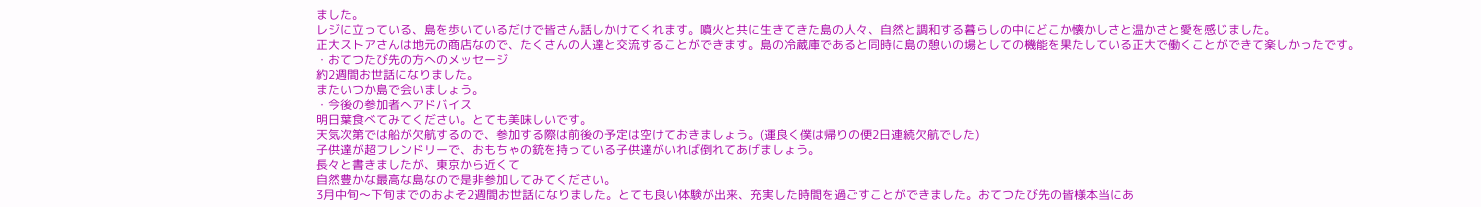ました。
レジに立っている、島を歩いているだけで皆さん話しかけてくれます。噴火と共に生きてきた島の人々、自然と調和する暮らしの中にどこか懐かしさと温かさと愛を感じました。
正大ストアさんは地元の商店なので、たくさんの人達と交流することができます。島の冷蔵庫であると同時に島の憩いの場としての機能を果たしている正大で働くことができて楽しかったです。
・おてつたび先の方へのメッセージ
約2週間お世話になりました。
またいつか島で会いましょう。
・今後の参加者へアドバイス
明日葉食べてみてください。とても美味しいです。
天気次第では船が欠航するので、参加する際は前後の予定は空けておきましょう。(運良く僕は帰りの便2日連続欠航でした)
子供達が超フレンドリーで、おもちゃの銃を持っている子供達がいれば倒れてあげましょう。
長々と書きましたが、東京から近くて
自然豊かな最高な島なので是非参加してみてください。
3月中旬〜下旬までのおよそ2週間お世話になりました。とても良い体験が出来、充実した時間を過ごすことができました。おてつたび先の皆様本当にあ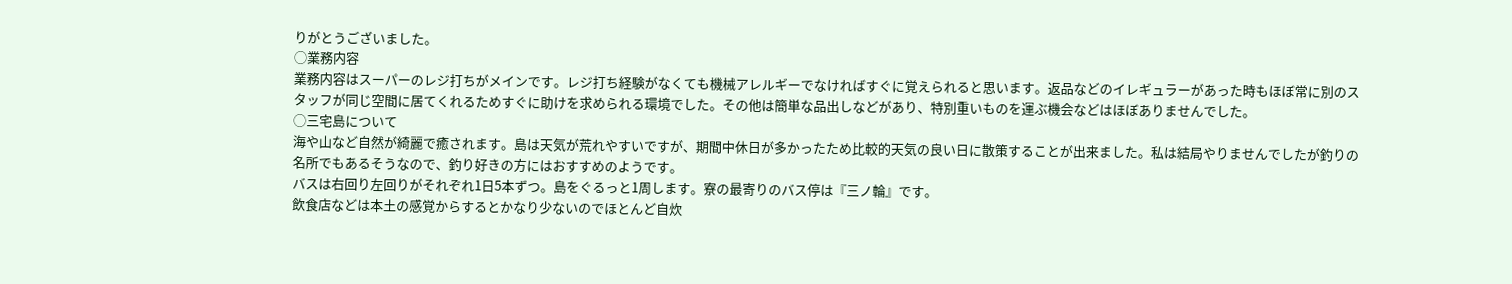りがとうございました。
◯業務内容
業務内容はスーパーのレジ打ちがメインです。レジ打ち経験がなくても機械アレルギーでなければすぐに覚えられると思います。返品などのイレギュラーがあった時もほぼ常に別のスタッフが同じ空間に居てくれるためすぐに助けを求められる環境でした。その他は簡単な品出しなどがあり、特別重いものを運ぶ機会などはほぼありませんでした。
◯三宅島について
海や山など自然が綺麗で癒されます。島は天気が荒れやすいですが、期間中休日が多かったため比較的天気の良い日に散策することが出来ました。私は結局やりませんでしたが釣りの名所でもあるそうなので、釣り好きの方にはおすすめのようです。
バスは右回り左回りがそれぞれ1日5本ずつ。島をぐるっと1周します。寮の最寄りのバス停は『三ノ輪』です。
飲食店などは本土の感覚からするとかなり少ないのでほとんど自炊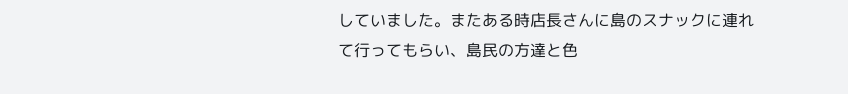していました。またある時店長さんに島のスナックに連れて行ってもらい、島民の方達と色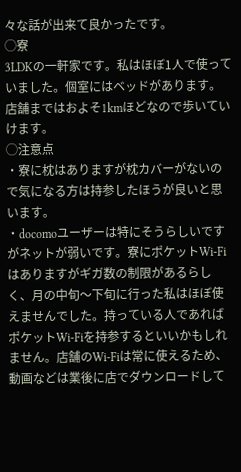々な話が出来て良かったです。
◯寮
3LDKの一軒家です。私はほぼ1人で使っていました。個室にはベッドがあります。店舗まではおよそ1kmほどなので歩いていけます。
◯注意点
・寮に枕はありますが枕カバーがないので気になる方は持参したほうが良いと思います。
・docomoユーザーは特にそうらしいですがネットが弱いです。寮にポケットWi-Fiはありますがギガ数の制限があるらしく、月の中旬〜下旬に行った私はほぼ使えませんでした。持っている人であればポケットWi-Fiを持参するといいかもしれません。店舗のWi-Fiは常に使えるため、動画などは業後に店でダウンロードして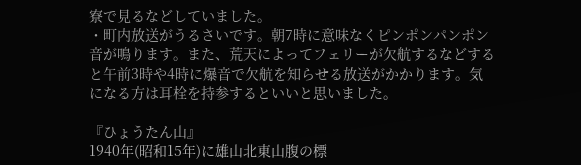寮で見るなどしていました。
・町内放送がうるさいです。朝7時に意味なくピンポンパンポン音が鳴ります。また、荒天によってフェリーが欠航するなどすると午前3時や4時に爆音で欠航を知らせる放送がかかります。気になる方は耳栓を持参するといいと思いました。

『ひょうたん山』
1940年(昭和15年)に雄山北東山腹の標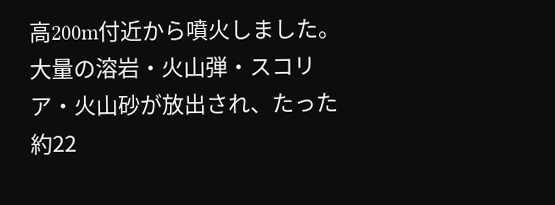高200m付近から噴火しました。
大量の溶岩・火山弾・スコリア・火山砂が放出され、たった約22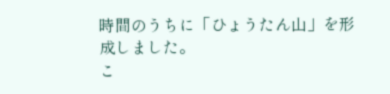時間のうちに「ひょうたん山」を形成しました。
こ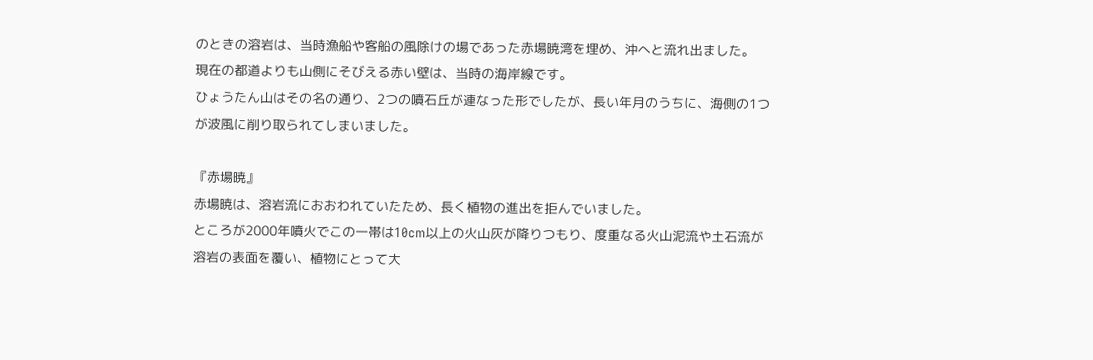のときの溶岩は、当時漁船や客船の風除けの場であった赤場暁湾を埋め、沖へと流れ出ました。
現在の都道よりも山側にそびえる赤い壁は、当時の海岸線です。
ひょうたん山はその名の通り、2つの噴石丘が連なった形でしたが、長い年月のうちに、海側の1つが波風に削り取られてしまいました。

『赤場暁』
赤場暁は、溶岩流におおわれていたため、長く植物の進出を拒んでいました。
ところが2000年噴火でこの一帯は10cm以上の火山灰が降りつもり、度重なる火山泥流や土石流が溶岩の表面を覆い、植物にとって大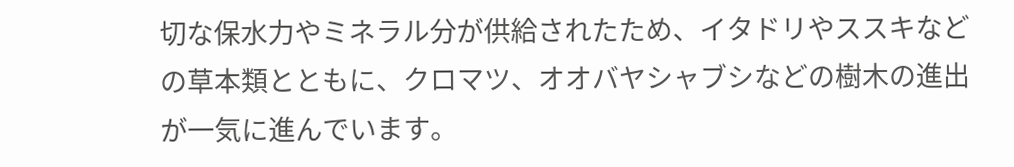切な保水力やミネラル分が供給されたため、イタドリやススキなどの草本類とともに、クロマツ、オオバヤシャブシなどの樹木の進出が一気に進んでいます。